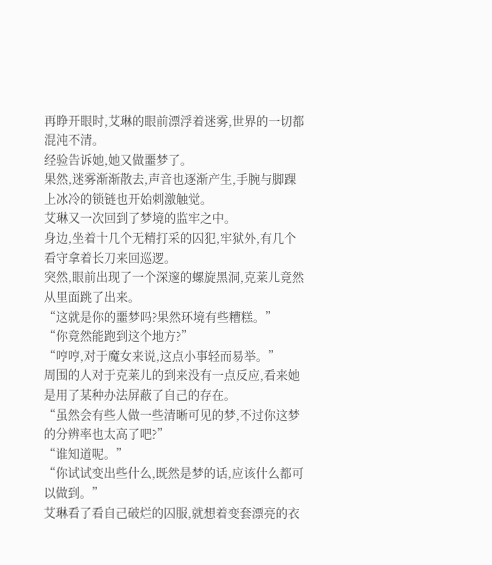再睁开眼时,艾琳的眼前漂浮着迷雾,世界的一切都混沌不清。
经验告诉她,她又做噩梦了。
果然,迷雾渐渐散去,声音也逐渐产生,手腕与脚踝上冰冷的锁链也开始刺激触觉。
艾琳又一次回到了梦境的监牢之中。
身边,坐着十几个无精打采的囚犯,牢狱外,有几个看守拿着长刀来回巡逻。
突然,眼前出现了一个深邃的螺旋黑洞,克莱儿竟然从里面跳了出来。
“这就是你的噩梦吗?果然环境有些糟糕。”
“你竟然能跑到这个地方?”
“哼哼,对于魔女来说,这点小事轻而易举。”
周围的人对于克莱儿的到来没有一点反应,看来她是用了某种办法屏蔽了自己的存在。
“虽然会有些人做一些清晰可见的梦,不过你这梦的分辨率也太高了吧?”
“谁知道呢。”
“你试试变出些什么,既然是梦的话,应该什么都可以做到。”
艾琳看了看自己破烂的囚服,就想着变套漂亮的衣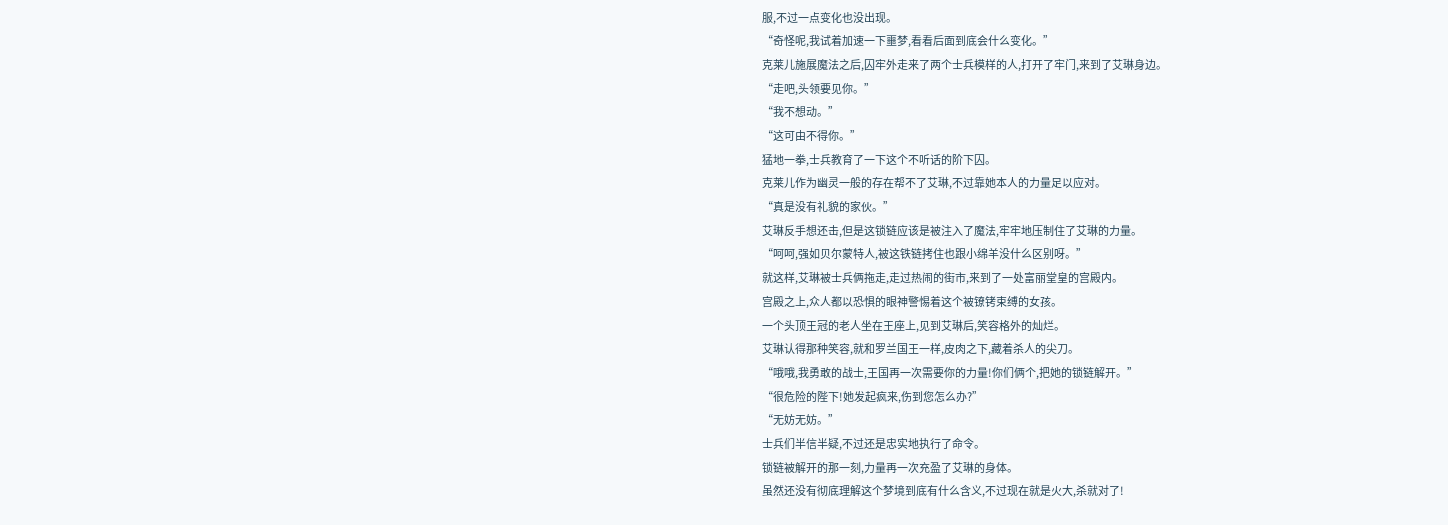服,不过一点变化也没出现。
“奇怪呢,我试着加速一下噩梦,看看后面到底会什么变化。”
克莱儿施展魔法之后,囚牢外走来了两个士兵模样的人,打开了牢门,来到了艾琳身边。
“走吧,头领要见你。”
“我不想动。”
“这可由不得你。”
猛地一拳,士兵教育了一下这个不听话的阶下囚。
克莱儿作为幽灵一般的存在帮不了艾琳,不过靠她本人的力量足以应对。
“真是没有礼貌的家伙。”
艾琳反手想还击,但是这锁链应该是被注入了魔法,牢牢地压制住了艾琳的力量。
“呵呵,强如贝尔蒙特人,被这铁链拷住也跟小绵羊没什么区别呀。”
就这样,艾琳被士兵俩拖走,走过热闹的街市,来到了一处富丽堂皇的宫殿内。
宫殿之上,众人都以恐惧的眼神警惕着这个被镣铐束缚的女孩。
一个头顶王冠的老人坐在王座上,见到艾琳后,笑容格外的灿烂。
艾琳认得那种笑容,就和罗兰国王一样,皮肉之下,藏着杀人的尖刀。
“哦哦,我勇敢的战士,王国再一次需要你的力量!你们俩个,把她的锁链解开。”
“很危险的陛下!她发起疯来,伤到您怎么办?”
“无妨无妨。”
士兵们半信半疑,不过还是忠实地执行了命令。
锁链被解开的那一刻,力量再一次充盈了艾琳的身体。
虽然还没有彻底理解这个梦境到底有什么含义,不过现在就是火大,杀就对了!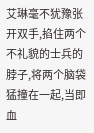艾琳毫不犹豫张开双手,掐住两个不礼貌的士兵的脖子,将两个脑袋猛撞在一起,当即血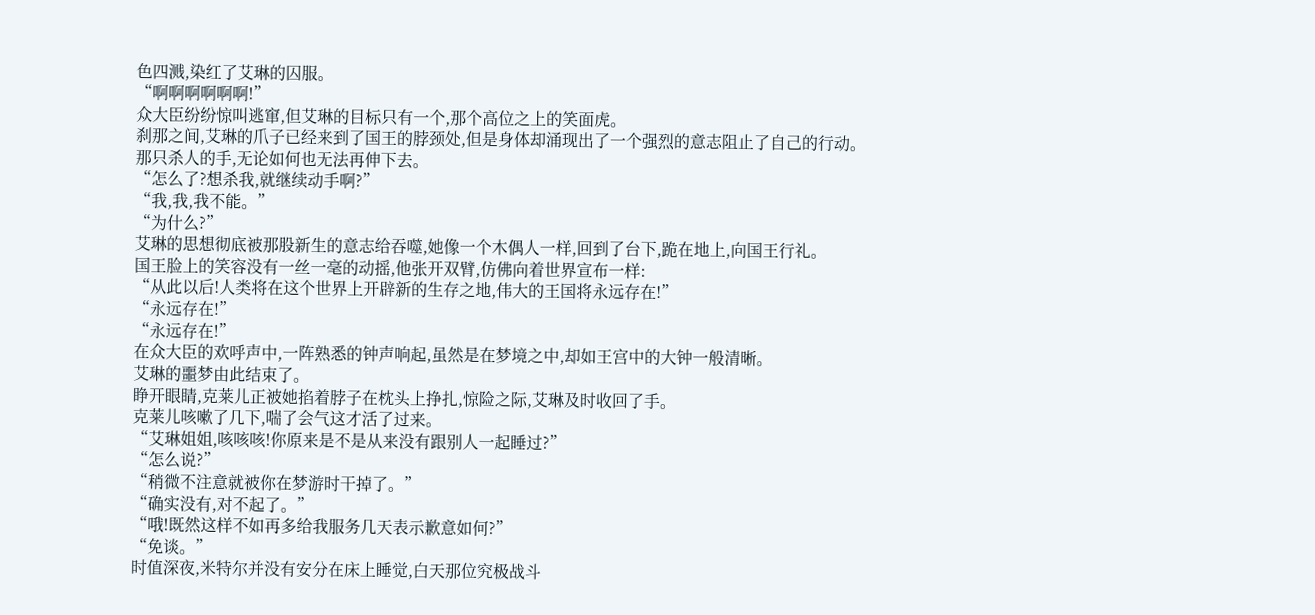色四溅,染红了艾琳的囚服。
“啊啊啊啊啊啊!”
众大臣纷纷惊叫逃窜,但艾琳的目标只有一个,那个高位之上的笑面虎。
刹那之间,艾琳的爪子已经来到了国王的脖颈处,但是身体却涌现出了一个强烈的意志阻止了自己的行动。
那只杀人的手,无论如何也无法再伸下去。
“怎么了?想杀我,就继续动手啊?”
“我,我,我不能。”
“为什么?”
艾琳的思想彻底被那股新生的意志给吞噬,她像一个木偶人一样,回到了台下,跪在地上,向国王行礼。
国王脸上的笑容没有一丝一毫的动摇,他张开双臂,仿佛向着世界宣布一样:
“从此以后!人类将在这个世界上开辟新的生存之地,伟大的王国将永远存在!”
“永远存在!”
“永远存在!”
在众大臣的欢呼声中,一阵熟悉的钟声响起,虽然是在梦境之中,却如王宫中的大钟一般清晰。
艾琳的噩梦由此结束了。
睁开眼睛,克莱儿正被她掐着脖子在枕头上挣扎,惊险之际,艾琳及时收回了手。
克莱儿咳嗽了几下,喘了会气这才活了过来。
“艾琳姐姐,咳咳咳!你原来是不是从来没有跟别人一起睡过?”
“怎么说?”
“稍微不注意就被你在梦游时干掉了。”
“确实没有,对不起了。”
“哦!既然这样不如再多给我服务几天表示歉意如何?”
“免谈。”
时值深夜,米特尔并没有安分在床上睡觉,白天那位究极战斗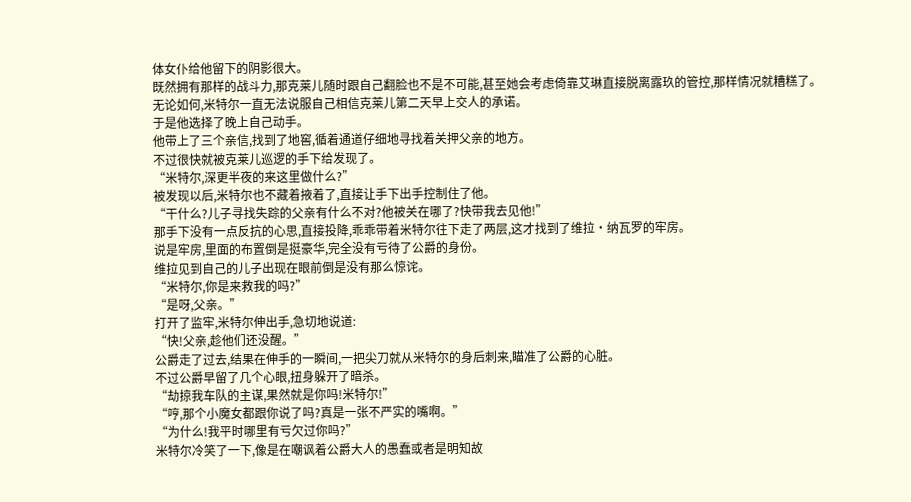体女仆给他留下的阴影很大。
既然拥有那样的战斗力,那克莱儿随时跟自己翻脸也不是不可能,甚至她会考虑倚靠艾琳直接脱离露玖的管控,那样情况就糟糕了。
无论如何,米特尔一直无法说服自己相信克莱儿第二天早上交人的承诺。
于是他选择了晚上自己动手。
他带上了三个亲信,找到了地窖,循着通道仔细地寻找着关押父亲的地方。
不过很快就被克莱儿巡逻的手下给发现了。
“米特尔,深更半夜的来这里做什么?”
被发现以后,米特尔也不藏着掖着了,直接让手下出手控制住了他。
“干什么?儿子寻找失踪的父亲有什么不对?他被关在哪了?快带我去见他!”
那手下没有一点反抗的心思,直接投降,乖乖带着米特尔往下走了两层,这才找到了维拉·纳瓦罗的牢房。
说是牢房,里面的布置倒是挺豪华,完全没有亏待了公爵的身份。
维拉见到自己的儿子出现在眼前倒是没有那么惊诧。
“米特尔,你是来救我的吗?”
“是呀,父亲。”
打开了监牢,米特尔伸出手,急切地说道:
“快!父亲,趁他们还没醒。”
公爵走了过去,结果在伸手的一瞬间,一把尖刀就从米特尔的身后刺来,瞄准了公爵的心脏。
不过公爵早留了几个心眼,扭身躲开了暗杀。
“劫掠我车队的主谋,果然就是你吗!米特尔!”
“哼,那个小魔女都跟你说了吗?真是一张不严实的嘴啊。”
“为什么!我平时哪里有亏欠过你吗?”
米特尔冷笑了一下,像是在嘲讽着公爵大人的愚蠢或者是明知故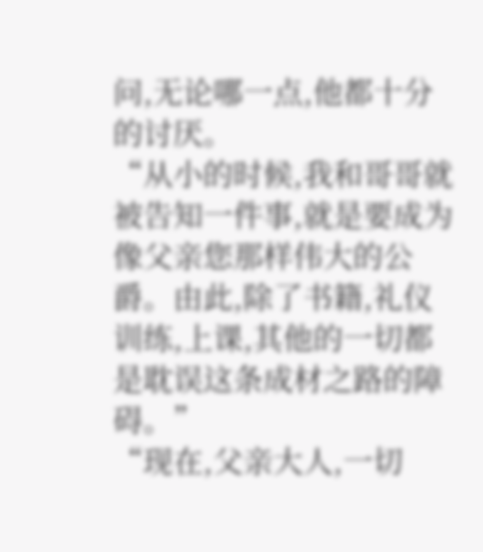问,无论哪一点,他都十分的讨厌。
“从小的时候,我和哥哥就被告知一件事,就是要成为像父亲您那样伟大的公爵。由此,除了书籍,礼仪训练,上课,其他的一切都是耽误这条成材之路的障碍。”
“现在,父亲大人,一切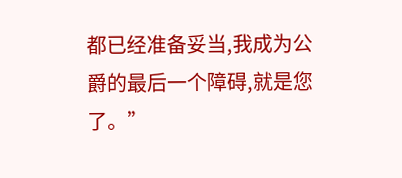都已经准备妥当,我成为公爵的最后一个障碍,就是您了。”